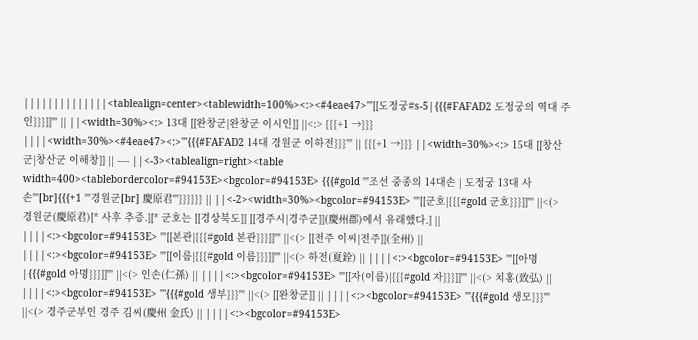||||||||||||||<tablealign=center><tablewidth=100%><:><#4eae47>'''[[도정궁#s-5|{{{#FAFAD2 도정궁의 역대 주인}}}]]''' || ||<width=30%><:> 13대 [[완창군|완창군 이시인]] ||<:> {{{+1 →}}} ||||<width=30%><#4eae47><:>'''{{{#FAFAD2 14대 경원군 이하전}}}''' || {{{+1 →}}} ||<width=30%><:> 15대 [[창산군|창산군 이해창]] || ---- ||<-3><tablealign=right><table width=400><tablebordercolor=#94153E><bgcolor=#94153E> {{{#gold '''조선 중종의 14대손 | 도정궁 13대 사손'''[br]{{{+1 '''경원군[br] 慶原君'''}}}}}} || ||<-2><width=30%><bgcolor=#94153E> '''[[군호|{{{#gold 군호}}}]]''' ||<(> 경원군(慶原君)[* 사후 추증.][* 군호는 [[경상북도]] [[경주시|경주군]](慶州郡)에서 유래했다.] || ||||<:><bgcolor=#94153E> '''[[본관|{{{#gold 본관}}}]]''' ||<(> [[전주 이씨|전주]](全州) || ||||<:><bgcolor=#94153E> '''[[이름|{{{#gold 이름}}}]]''' ||<(> 하전(夏銓) || ||||<:><bgcolor=#94153E> '''[[아명|{{{#gold 아명}}}]]''' ||<(> 인손(仁孫) || ||||<:><bgcolor=#94153E> '''[[자(이름)|{{{#gold 자}}}]]''' ||<(> 치홍(致弘) || ||||<:><bgcolor=#94153E> '''{{{#gold 생부}}}''' ||<(> [[완창군]] || ||||<:><bgcolor=#94153E> '''{{{#gold 생모}}}''' ||<(> 경주군부인 경주 김씨(慶州 金氏) || ||||<:><bgcolor=#94153E>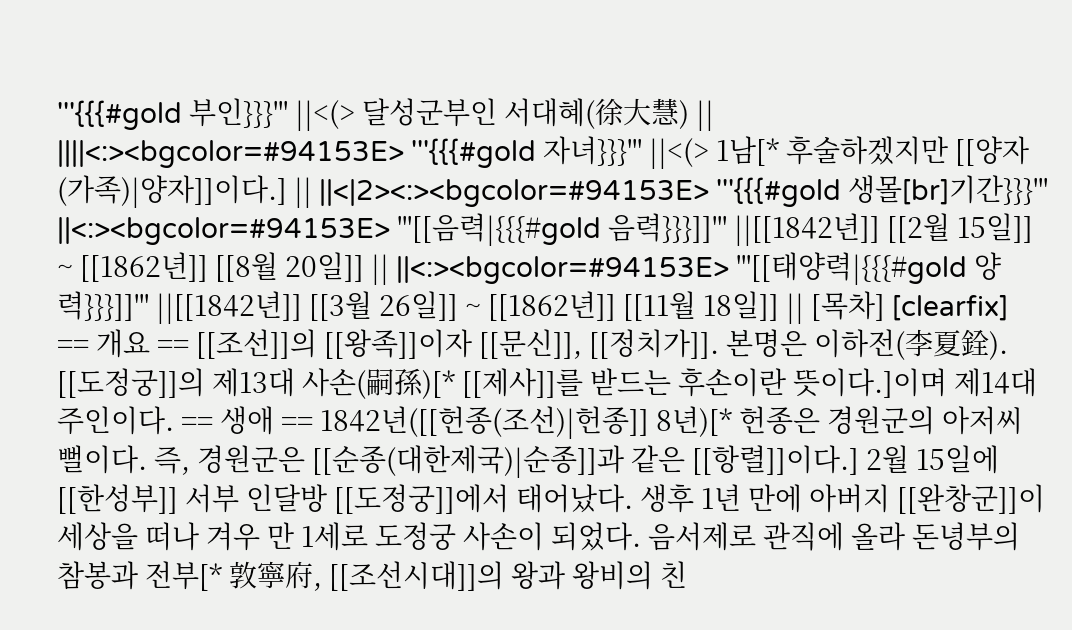'''{{{#gold 부인}}}''' ||<(> 달성군부인 서대혜(徐大慧) || ||||<:><bgcolor=#94153E> '''{{{#gold 자녀}}}''' ||<(> 1남[* 후술하겠지만 [[양자(가족)|양자]]이다.] || ||<|2><:><bgcolor=#94153E> '''{{{#gold 생몰[br]기간}}}''' ||<:><bgcolor=#94153E> '''[[음력|{{{#gold 음력}}}]]''' ||[[1842년]] [[2월 15일]] ~ [[1862년]] [[8월 20일]] || ||<:><bgcolor=#94153E> '''[[태양력|{{{#gold 양력}}}]]''' ||[[1842년]] [[3월 26일]] ~ [[1862년]] [[11월 18일]] || [목차] [clearfix] == 개요 == [[조선]]의 [[왕족]]이자 [[문신]], [[정치가]]. 본명은 이하전(李夏銓). [[도정궁]]의 제13대 사손(嗣孫)[* [[제사]]를 받드는 후손이란 뜻이다.]이며 제14대 주인이다. == 생애 == 1842년([[헌종(조선)|헌종]] 8년)[* 헌종은 경원군의 아저씨 뻘이다. 즉, 경원군은 [[순종(대한제국)|순종]]과 같은 [[항렬]]이다.] 2월 15일에 [[한성부]] 서부 인달방 [[도정궁]]에서 태어났다. 생후 1년 만에 아버지 [[완창군]]이 세상을 떠나 겨우 만 1세로 도정궁 사손이 되었다. 음서제로 관직에 올라 돈녕부의 참봉과 전부[* 敦寧府, [[조선시대]]의 왕과 왕비의 친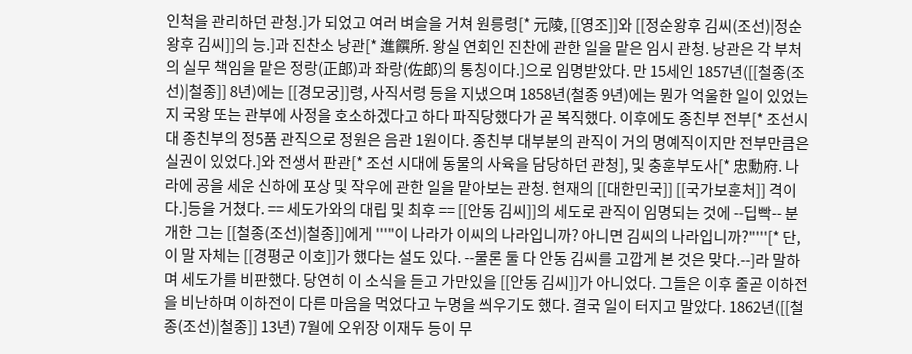인척을 관리하던 관청.]가 되었고 여러 벼슬을 거쳐 원릉령[* 元陵, [[영조]]와 [[정순왕후 김씨(조선)|정순왕후 김씨]]의 능.]과 진찬소 낭관[* 進饌所. 왕실 연회인 진찬에 관한 일을 맡은 임시 관청. 낭관은 각 부처의 실무 책임을 맡은 정랑(正郎)과 좌랑(佐郎)의 통칭이다.]으로 임명받았다. 만 15세인 1857년([[철종(조선)|철종]] 8년)에는 [[경모궁]]령, 사직서령 등을 지냈으며 1858년(철종 9년)에는 뭔가 억울한 일이 있었는지 국왕 또는 관부에 사정을 호소하겠다고 하다 파직당했다가 곧 복직했다. 이후에도 종친부 전부[* 조선시대 종친부의 정5품 관직으로 정원은 음관 1원이다. 종친부 대부분의 관직이 거의 명예직이지만 전부만큼은 실권이 있었다.]와 전생서 판관[* 조선 시대에 동물의 사육을 담당하던 관청], 및 충훈부도사[* 忠勳府. 나라에 공을 세운 신하에 포상 및 작우에 관한 일을 맡아보는 관청. 현재의 [[대한민국]] [[국가보훈처]] 격이다.]등을 거쳤다. == 세도가와의 대립 및 최후 == [[안동 김씨]]의 세도로 관직이 임명되는 것에 --딥빡-- 분개한 그는 [[철종(조선)|철종]]에게 '''"이 나라가 이씨의 나라입니까? 아니면 김씨의 나라입니까?"'''[* 단, 이 말 자체는 [[경평군 이호]]가 했다는 설도 있다. --물론 둘 다 안동 김씨를 고깝게 본 것은 맞다.--]라 말하며 세도가를 비판했다. 당연히 이 소식을 듣고 가만있을 [[안동 김씨]]가 아니었다. 그들은 이후 줄곧 이하전을 비난하며 이하전이 다른 마음을 먹었다고 누명을 씌우기도 했다. 결국 일이 터지고 말았다. 1862년([[철종(조선)|철종]] 13년) 7월에 오위장 이재두 등이 무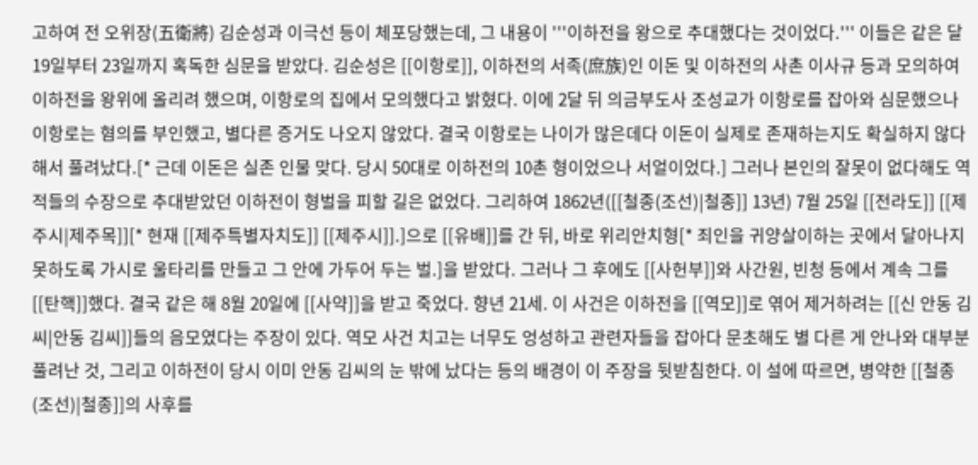고하여 전 오위장(五衛將) 김순성과 이극선 등이 체포당했는데, 그 내용이 '''이하전을 왕으로 추대했다는 것이었다.''' 이들은 같은 달 19일부터 23일까지 혹독한 심문을 받았다. 김순성은 [[이항로]], 이하전의 서족(庶族)인 이돈 및 이하전의 사촌 이사규 등과 모의하여 이하전을 왕위에 올리려 했으며, 이항로의 집에서 모의했다고 밝혔다. 이에 2달 뒤 의금부도사 조성교가 이항로를 잡아와 심문했으나 이항로는 혐의를 부인했고, 별다른 증거도 나오지 않았다. 결국 이항로는 나이가 많은데다 이돈이 실제로 존재하는지도 확실하지 않다 해서 풀려났다.[* 근데 이돈은 실존 인물 맞다. 당시 50대로 이하전의 10촌 형이었으나 서얼이었다.] 그러나 본인의 잘못이 없다해도 역적들의 수장으로 추대받았던 이하전이 형벌을 피할 길은 없었다. 그리하여 1862년([[철종(조선)|철종]] 13년) 7월 25일 [[전라도]] [[제주시|제주목]][* 현재 [[제주특별자치도]] [[제주시]].]으로 [[유배]]를 간 뒤, 바로 위리안치형[* 죄인을 귀양살이하는 곳에서 달아나지 못하도록 가시로 울타리를 만들고 그 안에 가두어 두는 벌.]을 받았다. 그러나 그 후에도 [[사헌부]]와 사간원, 빈청 등에서 계속 그를 [[탄핵]]했다. 결국 같은 해 8월 20일에 [[사약]]을 받고 죽었다. 향년 21세. 이 사건은 이하전을 [[역모]]로 엮어 제거하려는 [[신 안동 김씨|안동 김씨]]들의 음모였다는 주장이 있다. 역모 사건 치고는 너무도 엉성하고 관련자들을 잡아다 문초해도 별 다른 게 안나와 대부분 풀려난 것, 그리고 이하전이 당시 이미 안동 김씨의 눈 밖에 났다는 등의 배경이 이 주장을 뒷받침한다. 이 설에 따르면, 병약한 [[철종(조선)|철종]]의 사후를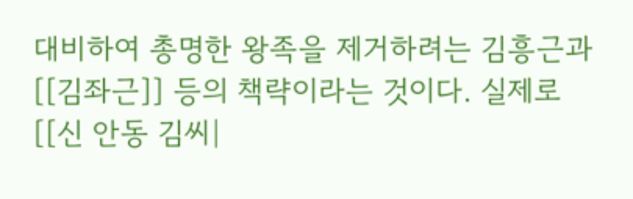대비하여 총명한 왕족을 제거하려는 김흥근과 [[김좌근]] 등의 책략이라는 것이다. 실제로 [[신 안동 김씨|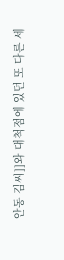안동 김씨]]와 대척점에 있던 또 다른 세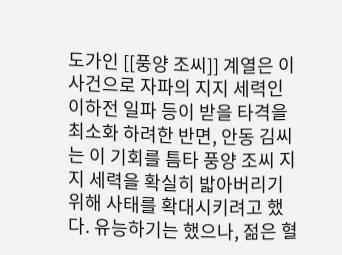도가인 [[풍양 조씨]] 계열은 이 사건으로 자파의 지지 세력인 이하전 일파 등이 받을 타격을 최소화 하려한 반면, 안동 김씨는 이 기회를 틈타 풍양 조씨 지지 세력을 확실히 밟아버리기 위해 사태를 확대시키려고 했다. 유능하기는 했으나, 젊은 혈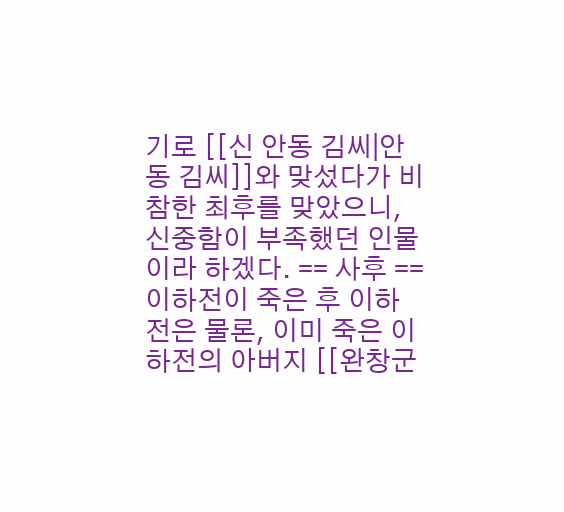기로 [[신 안동 김씨|안동 김씨]]와 맞섰다가 비참한 최후를 맞았으니, 신중함이 부족했던 인물이라 하겠다. == 사후 == 이하전이 죽은 후 이하전은 물론, 이미 죽은 이하전의 아버지 [[완창군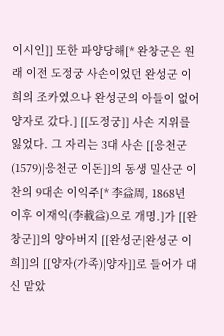이시인]] 또한 파양당해[* 완창군은 원래 이전 도정궁 사손이었던 완성군 이희의 조카였으나 완성군의 아들이 없어 양자로 갔다.] [[도정궁]] 사손 지위를 잃었다. 그 자리는 3대 사손 [[응천군(1579)|응천군 이돈]]의 동생 밀산군 이찬의 9대손 이익주[* 李益周, 1868년 이후 이재익(李載益)으로 개명.]가 [[완창군]]의 양아버지 [[완성군|완성군 이희]]의 [[양자(가족)|양자]]로 들어가 대신 맡았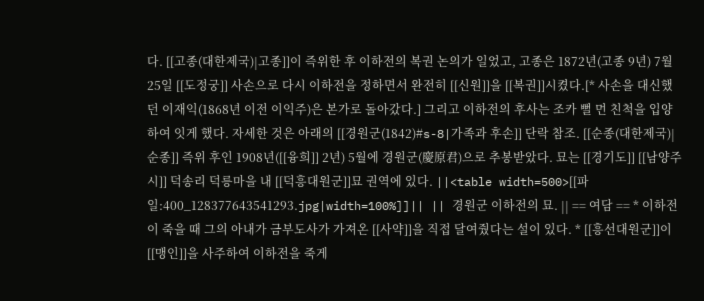다. [[고종(대한제국)|고종]]이 즉위한 후 이하전의 복권 논의가 일었고, 고종은 1872년(고종 9년) 7월 25일 [[도정궁]] 사손으로 다시 이하전을 정하면서 완전히 [[신원]]을 [[복권]]시켰다.[* 사손을 대신했던 이재익(1868년 이전 이익주)은 본가로 돌아갔다.] 그리고 이하전의 후사는 조카 뻘 먼 친척을 입양하여 잇게 했다. 자세한 것은 아래의 [[경원군(1842)#s-8|가족과 후손]] 단락 참조. [[순종(대한제국)|순종]] 즉위 후인 1908년([[융희]] 2년) 5월에 경원군(慶原君)으로 추봉받았다. 묘는 [[경기도]] [[남양주시]] 덕송리 덕릉마을 내 [[덕흥대원군]]묘 권역에 있다. ||<table width=500>[[파일:400_128377643541293.jpg|width=100%]]|| || 경원군 이하전의 묘. || == 여담 == * 이하전이 죽을 때 그의 아내가 금부도사가 가져온 [[사약]]을 직접 달여줬다는 설이 있다. * [[흥선대원군]]이 [[맹인]]을 사주하여 이하전을 죽게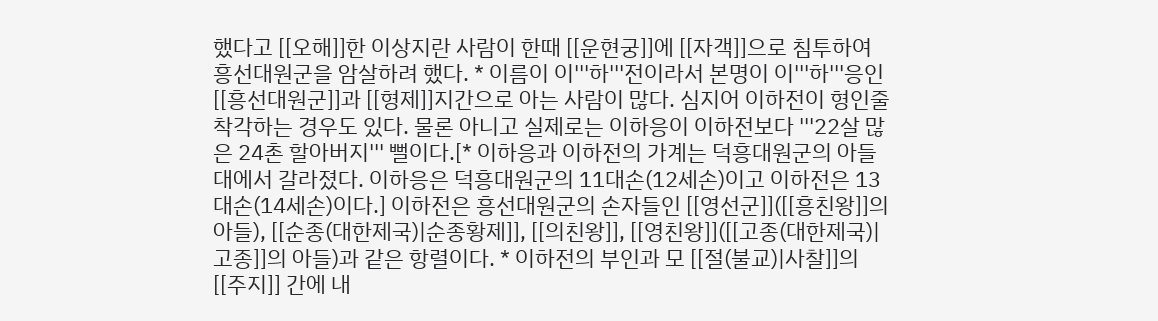했다고 [[오해]]한 이상지란 사람이 한때 [[운현궁]]에 [[자객]]으로 침투하여 흥선대원군을 암살하려 했다. * 이름이 이'''하'''전이라서 본명이 이'''하'''응인 [[흥선대원군]]과 [[형제]]지간으로 아는 사람이 많다. 심지어 이하전이 형인줄 착각하는 경우도 있다. 물론 아니고 실제로는 이하응이 이하전보다 '''22살 많은 24촌 할아버지''' 뻘이다.[* 이하응과 이하전의 가계는 덕흥대원군의 아들 대에서 갈라졌다. 이하응은 덕흥대원군의 11대손(12세손)이고 이하전은 13대손(14세손)이다.] 이하전은 흥선대원군의 손자들인 [[영선군]]([[흥친왕]]의 아들), [[순종(대한제국)|순종황제]], [[의친왕]], [[영친왕]]([[고종(대한제국)|고종]]의 아들)과 같은 항렬이다. * 이하전의 부인과 모 [[절(불교)|사찰]]의 [[주지]] 간에 내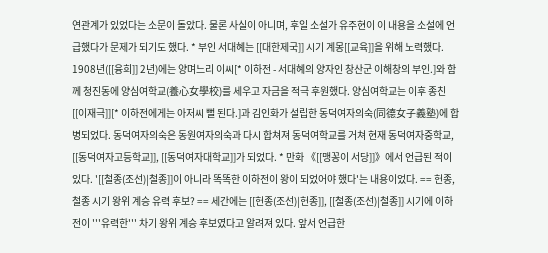연관계가 있었다는 소문이 돌았다. 물론 사실이 아니며, 후일 소설가 유주현이 이 내용을 소설에 언급했다가 문제가 되기도 했다. * 부인 서대혜는 [[대한제국]] 시기 계몽[[교육]]을 위해 노력했다. 1908년([[융희]] 2년)에는 양며느리 이씨[* 이하전 - 서대혜의 양자인 창산군 이해창의 부인.]와 함께 청진동에 양심여학교(養心女學校)를 세우고 자금을 적극 후원했다. 양심여학교는 이후 종친 [[이재극]][* 이하전에게는 아저씨 뻘 된다.]과 김인화가 설립한 동덕여자의숙(同德女子義塾)에 합병되었다. 동덕여자의숙은 동원여자의숙과 다시 합쳐져 동덕여학교를 거쳐 현재 동덕여자중학교, [[동덕여자고등학교]], [[동덕여자대학교]]가 되었다. * 만화 《[[맹꽁이 서당]]》에서 언급된 적이 있다. '[[철종(조선)|철종]]이 아니라 똑똑한 이하전이 왕이 되었어야 했다'는 내용이었다. == 헌종, 철종 시기 왕위 계승 유력 후보? == 세간에는 [[헌종(조선)|헌종]], [[철종(조선)|철종]] 시기에 이하전이 '''유력한''' 차기 왕위 계승 후보였다고 알려져 있다. 앞서 언급한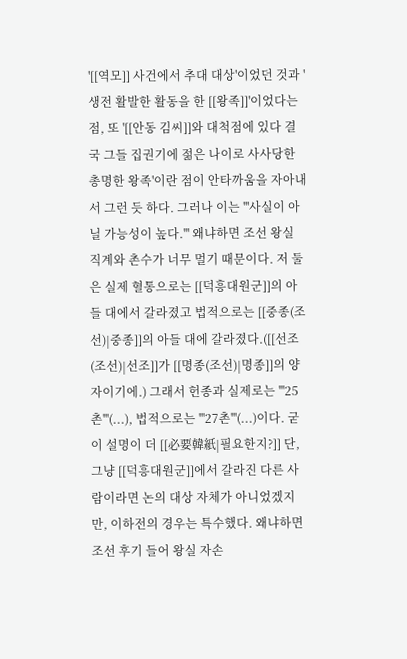'[[역모]] 사건에서 추대 대상'이었던 것과 '생전 활발한 활동을 한 [[왕족]]'이었다는 점, 또 '[[안동 김씨]]와 대척점에 있다 결국 그들 집권기에 젊은 나이로 사사당한 총명한 왕족'이란 점이 안타까움을 자아내서 그런 듯 하다. 그러나 이는 '''사실이 아닐 가능성이 높다.''' 왜냐하면 조선 왕실 직계와 촌수가 너무 멀기 때문이다. 저 둘은 실제 혈통으로는 [[덕흥대원군]]의 아들 대에서 갈라졌고 법적으로는 [[중종(조선)|중종]]의 아들 대에 갈라졌다.([[선조(조선)|선조]]가 [[명종(조선)|명종]]의 양자이기에.) 그래서 헌종과 실제로는 '''25촌'''(...), 법적으로는 '''27촌'''(...)이다. 굳이 설명이 더 [[必要韓紙|필요한지?]] 단, 그냥 [[덕흥대원군]]에서 갈라진 다른 사람이라면 논의 대상 자체가 아니었겠지만, 이하전의 경우는 특수했다. 왜냐하면 조선 후기 들어 왕실 자손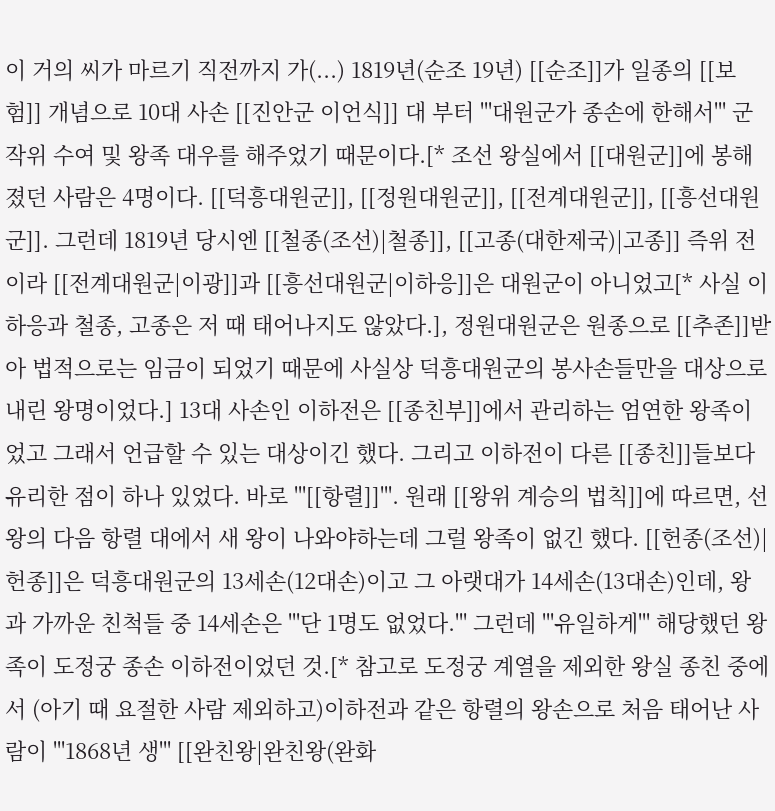이 거의 씨가 마르기 직전까지 가(...) 1819년(순조 19년) [[순조]]가 일종의 [[보험]] 개념으로 10대 사손 [[진안군 이언식]] 대 부터 '''대원군가 종손에 한해서''' 군 작위 수여 및 왕족 대우를 해주었기 때문이다.[* 조선 왕실에서 [[대원군]]에 봉해졌던 사람은 4명이다. [[덕흥대원군]], [[정원대원군]], [[전계대원군]], [[흥선대원군]]. 그런데 1819년 당시엔 [[철종(조선)|철종]], [[고종(대한제국)|고종]] 즉위 전이라 [[전계대원군|이광]]과 [[흥선대원군|이하응]]은 대원군이 아니었고[* 사실 이하응과 철종, 고종은 저 때 태어나지도 않았다.], 정원대원군은 원종으로 [[추존]]받아 법적으로는 임금이 되었기 때문에 사실상 덕흥대원군의 봉사손들만을 대상으로 내린 왕명이었다.] 13대 사손인 이하전은 [[종친부]]에서 관리하는 엄연한 왕족이었고 그래서 언급할 수 있는 대상이긴 했다. 그리고 이하전이 다른 [[종친]]들보다 유리한 점이 하나 있었다. 바로 '''[[항렬]]'''. 원래 [[왕위 계승의 법칙]]에 따르면, 선왕의 다음 항렬 대에서 새 왕이 나와야하는데 그럴 왕족이 없긴 했다. [[헌종(조선)|헌종]]은 덕흥대원군의 13세손(12대손)이고 그 아랫대가 14세손(13대손)인데, 왕과 가까운 친척들 중 14세손은 '''단 1명도 없었다.''' 그런데 '''유일하게''' 해당했던 왕족이 도정궁 종손 이하전이었던 것.[* 참고로 도정궁 계열을 제외한 왕실 종친 중에서 (아기 때 요절한 사람 제외하고)이하전과 같은 항렬의 왕손으로 처음 태어난 사람이 '''1868년 생''' [[완친왕|완친왕(완화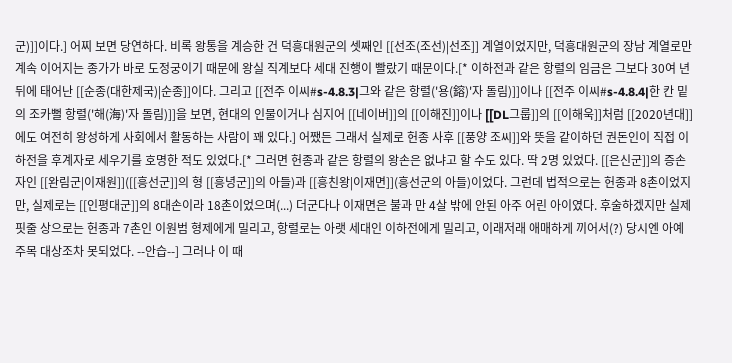군)]]이다.] 어찌 보면 당연하다. 비록 왕통을 계승한 건 덕흥대원군의 셋째인 [[선조(조선)|선조]] 계열이었지만, 덕흥대원군의 장남 계열로만 계속 이어지는 종가가 바로 도정궁이기 때문에 왕실 직계보다 세대 진행이 빨랐기 때문이다.[* 이하전과 같은 항렬의 임금은 그보다 30여 년 뒤에 태어난 [[순종(대한제국)|순종]]이다. 그리고 [[전주 이씨#s-4.8.3|그와 같은 항렬('용(鎔)'자 돌림)]]이나 [[전주 이씨#s-4.8.4|한 칸 밑의 조카뻘 항렬('해(海)'자 돌림)]]을 보면, 현대의 인물이거나 심지어 [[네이버]]의 [[이해진]]이나 [[DL그룹]]의 [[이해욱]]처럼 [[2020년대]]에도 여전히 왕성하게 사회에서 활동하는 사람이 꽤 있다.] 어쨌든 그래서 실제로 헌종 사후 [[풍양 조씨]]와 뜻을 같이하던 권돈인이 직접 이하전을 후계자로 세우기를 호명한 적도 있었다.[* 그러면 헌종과 같은 항렬의 왕손은 없냐고 할 수도 있다. 딱 2명 있었다. [[은신군]]의 증손자인 [[완림군|이재원]]([[흥선군]]의 형 [[흥녕군]]의 아들)과 [[흥친왕|이재면]](흥선군의 아들)이었다. 그런데 법적으로는 헌종과 8촌이었지만, 실제로는 [[인평대군]]의 8대손이라 18촌이었으며(...) 더군다나 이재면은 불과 만 4살 밖에 안된 아주 어린 아이였다. 후술하겠지만 실제 핏줄 상으로는 헌종과 7촌인 이원범 형제에게 밀리고, 항렬로는 아랫 세대인 이하전에게 밀리고, 이래저래 애매하게 끼어서(?) 당시엔 아예 주목 대상조차 못되었다. --안습--] 그러나 이 때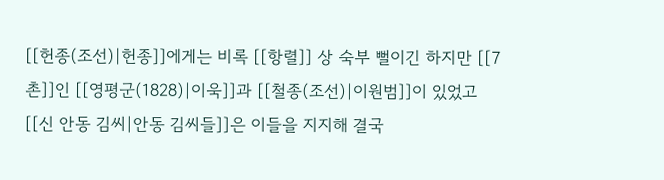[[헌종(조선)|헌종]]에게는 비록 [[항렬]] 상 숙부 뻘이긴 하지만 [[7촌]]인 [[영평군(1828)|이욱]]과 [[철종(조선)|이원범]]이 있었고 [[신 안동 김씨|안동 김씨들]]은 이들을 지지해 결국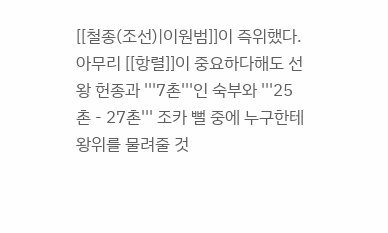[[철종(조선)|이원범]]이 즉위했다. 아무리 [[항렬]]이 중요하다해도 선왕 헌종과 '''7촌'''인 숙부와 '''25촌 - 27촌''' 조카 뻘 중에 누구한테 왕위를 물려줄 것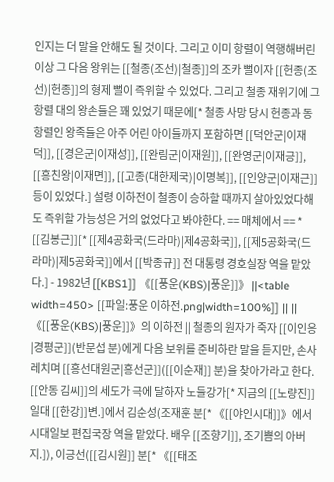인지는 더 말을 안해도 될 것이다. 그리고 이미 항렬이 역행해버린 이상 그 다음 왕위는 [[철종(조선)|철종]]의 조카 뻘이자 [[헌종(조선)|헌종]]의 형제 뻘이 즉위할 수 있었다. 그리고 철종 재위기에 그 항렬 대의 왕손들은 꽤 있었기 때문에[* 철종 사망 당시 헌종과 동항렬인 왕족들은 아주 어린 아이들까지 포함하면 [[덕안군|이재덕]], [[경은군|이재성]], [[완림군|이재원]], [[완영군|이재긍]], [[흥친왕|이재면]], [[고종(대한제국)|이명복]], [[인양군|이재근]] 등이 있었다.] 설령 이하전이 철종이 승하할 때까지 살아있었다해도 즉위할 가능성은 거의 없었다고 봐야한다. == 매체에서 == * [[김봉근]][* [[제4공화국(드라마)|제4공화국]], [[제5공화국(드라마)|제5공화국]]에서 [[박종규]] 전 대통령 경호실장 역을 맡았다.] - 1982년 [[KBS1]] 《[[풍운(KBS)|풍운]]》 ||<table width=450> [[파일:풍운 이하전.png|width=100%]] || || 《[[풍운(KBS)|풍운]]》의 이하전 || 철종의 원자가 죽자 [[이인응|경평군]](반문섭 분)에게 다음 보위를 준비하란 말을 듣지만, 손사레치며 [[흥선대원군|흥선군]]([[이순재]] 분)을 찾아가라고 한다. [[안동 김씨]]의 세도가 극에 달하자 노들강가[* 지금의 [[노량진]] 일대 [[한강]]변.]에서 김순성(조재훈 분[* 《[[야인시대]]》에서 시대일보 편집국장 역을 맡았다. 배우 [[조향기]], 조기쁨의 아버지.]), 이긍선([[김시원]] 분[* 《[[태조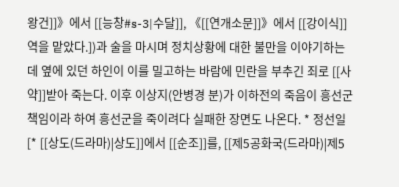왕건]]》에서 [[능창#s-3|수달]], 《[[연개소문]]》에서 [[강이식]] 역을 맡았다.])과 술을 마시며 정치상황에 대한 불만을 이야기하는데 옆에 있던 하인이 이를 밀고하는 바람에 민란을 부추긴 죄로 [[사약]]받아 죽는다. 이후 이상지(안병경 분)가 이하전의 죽음이 흥선군 책임이라 하여 흥선군을 죽이려다 실패한 장면도 나온다. * 정선일[* [[상도(드라마)|상도]]에서 [[순조]]를, [[제5공화국(드라마)|제5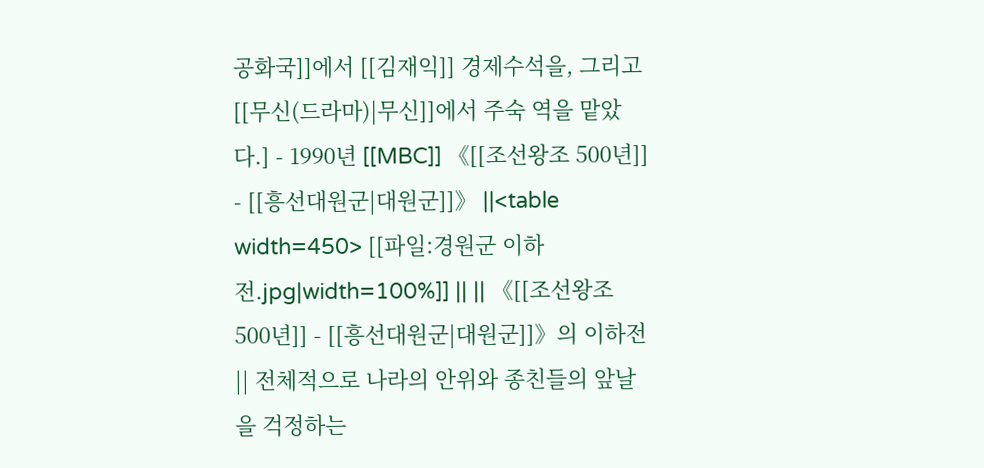공화국]]에서 [[김재익]] 경제수석을, 그리고 [[무신(드라마)|무신]]에서 주숙 역을 맡았다.] - 1990년 [[MBC]] 《[[조선왕조 500년]] - [[흥선대원군|대원군]]》 ||<table width=450> [[파일:경원군 이하전.jpg|width=100%]] || || 《[[조선왕조 500년]] - [[흥선대원군|대원군]]》의 이하전 || 전체적으로 나라의 안위와 종친들의 앞날을 걱정하는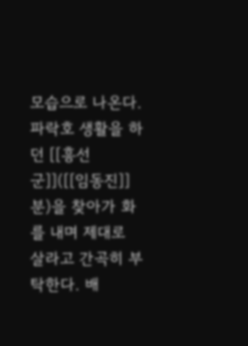모습으로 나온다. 파락호 생활을 하던 [[흥선군]]([[임동진]] 분)을 찾아가 화를 내며 제대로 살라고 간곡히 부탁한다. 배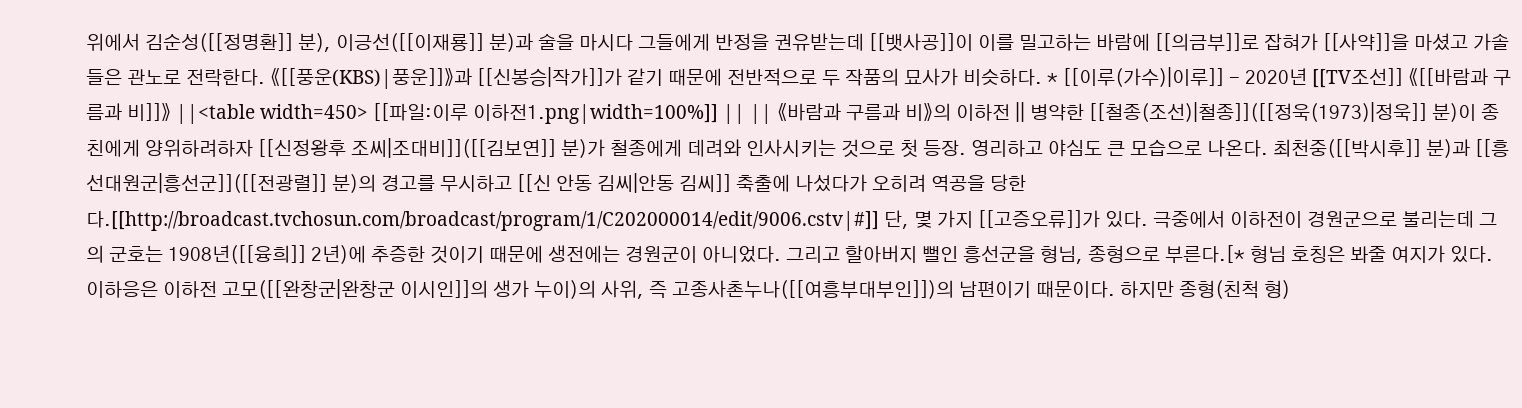위에서 김순성([[정명환]] 분), 이긍선([[이재룡]] 분)과 술을 마시다 그들에게 반정을 권유받는데 [[뱃사공]]이 이를 밀고하는 바람에 [[의금부]]로 잡혀가 [[사약]]을 마셨고 가솔들은 관노로 전락한다. 《[[풍운(KBS)|풍운]]》과 [[신봉승|작가]]가 같기 때문에 전반적으로 두 작품의 묘사가 비슷하다. * [[이루(가수)|이루]] - 2020년 [[TV조선]] 《[[바람과 구름과 비]]》 ||<table width=450> [[파일:이루 이하전1.png|width=100%]] || || 《바람과 구름과 비》의 이하전 || 병약한 [[철종(조선)|철종]]([[정욱(1973)|정욱]] 분)이 종친에게 양위하려하자 [[신정왕후 조씨|조대비]]([[김보연]] 분)가 철종에게 데려와 인사시키는 것으로 첫 등장. 영리하고 야심도 큰 모습으로 나온다. 최천중([[박시후]] 분)과 [[흥선대원군|흥선군]]([[전광렬]] 분)의 경고를 무시하고 [[신 안동 김씨|안동 김씨]] 축출에 나섰다가 오히려 역공을 당한다.[[http://broadcast.tvchosun.com/broadcast/program/1/C202000014/edit/9006.cstv|#]] 단, 몇 가지 [[고증오류]]가 있다. 극중에서 이하전이 경원군으로 불리는데 그의 군호는 1908년([[융희]] 2년)에 추증한 것이기 때문에 생전에는 경원군이 아니었다. 그리고 할아버지 뻘인 흥선군을 형님, 종형으로 부른다.[* 형님 호칭은 봐줄 여지가 있다. 이하응은 이하전 고모([[완창군|완창군 이시인]]의 생가 누이)의 사위, 즉 고종사촌누나([[여흥부대부인]])의 남편이기 때문이다. 하지만 종형(친척 형)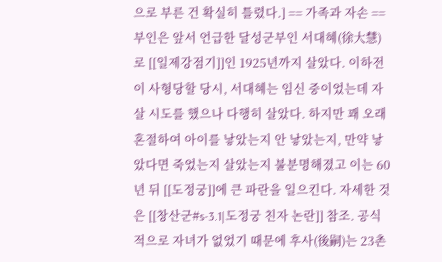으로 부른 건 확실히 틀렸다.] == 가족과 자손 == 부인은 앞서 언급한 달성군부인 서대혜(徐大慧)로 [[일제강점기]]인 1925년까지 살았다. 이하전이 사형당할 당시, 서대혜는 임신 중이었는데 자살 시도를 했으나 다행히 살았다. 하지만 꽤 오래 혼절하여 아이를 낳았는지 안 낳았는지, 만약 낳았다면 죽었는지 살았는지 불분명해졌고 이는 60년 뒤 [[도정궁]]에 큰 파란을 일으킨다. 자세한 것은 [[창산군#s-3.1|도정궁 친자 논란]] 참조. 공식적으로 자녀가 없었기 때문에 후사(後嗣)는 23촌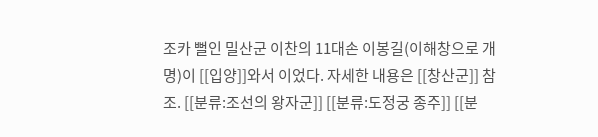조카 뻘인 밀산군 이찬의 11대손 이봉길(이해창으로 개명)이 [[입양]]와서 이었다. 자세한 내용은 [[창산군]] 참조. [[분류:조선의 왕자군]] [[분류:도정궁 종주]] [[분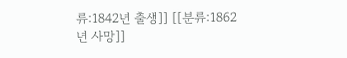류:1842년 출생]] [[분류:1862년 사망]]